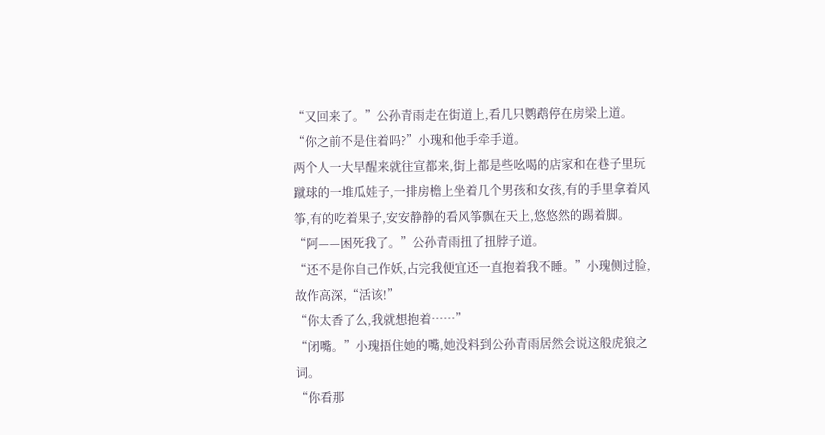“又回来了。”公孙青雨走在街道上,看几只鹦鹉停在房梁上道。
“你之前不是住着吗?”小瑰和他手牵手道。
两个人一大早醒来就往宣都来,街上都是些吆喝的店家和在巷子里玩蹴球的一堆瓜娃子,一排房檐上坐着几个男孩和女孩,有的手里拿着风筝,有的吃着果子,安安静静的看风筝飘在天上,悠悠然的踢着脚。
“阿——困死我了。”公孙青雨扭了扭脖子道。
“还不是你自己作妖,占完我便宜还一直抱着我不睡。”小瑰侧过脸,故作高深,“活该!”
“你太香了么,我就想抱着……”
“闭嘴。”小瑰捂住她的嘴,她没料到公孙青雨居然会说这般虎狼之词。
“你看那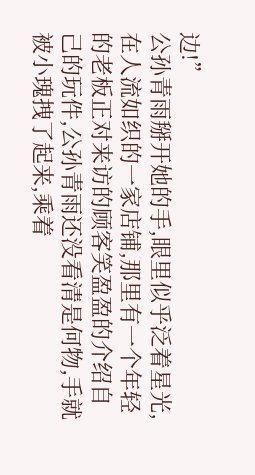边!”
公孙青雨掰开她的手,眼里似乎泛着星光,在人流如织的一家店铺,那里有一个年轻的老板正对来访的顾客笑盈盈的介绍自己的玩件,公孙青雨还没看清是何物,手就被小瑰拽了起来,乘着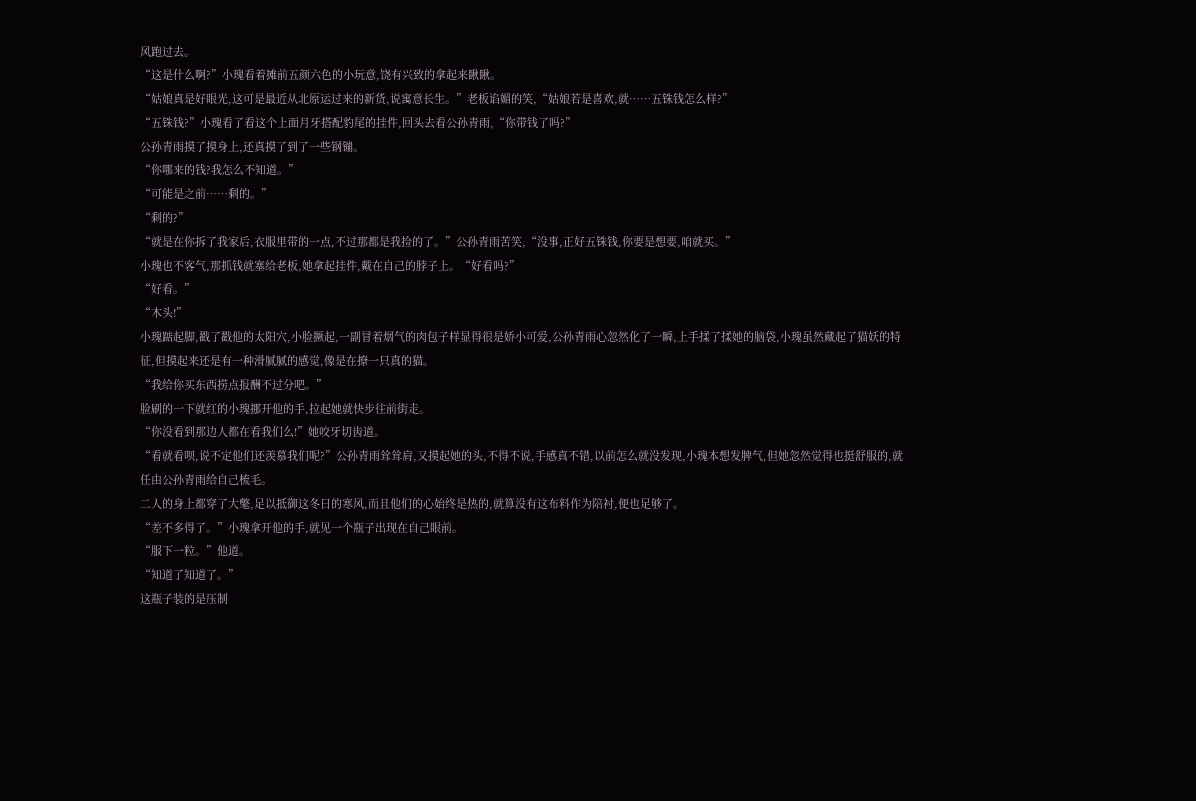风跑过去。
“这是什么啊?”小瑰看着摊前五颜六色的小玩意,饶有兴致的拿起来瞅瞅。
“姑娘真是好眼光,这可是最近从北原运过来的新货,说寓意长生。”老板谄媚的笑,“姑娘若是喜欢,就……五铢钱怎么样?”
“五铢钱?”小瑰看了看这个上面月牙搭配豹尾的挂件,回头去看公孙青雨,“你带钱了吗?”
公孙青雨摸了摸身上,还真摸了到了一些钢镚。
“你哪来的钱?我怎么不知道。”
“可能是之前……剩的。”
“剩的?”
“就是在你拆了我家后,衣服里带的一点,不过那都是我捡的了。”公孙青雨苦笑,“没事,正好五铢钱,你要是想要,咱就买。”
小瑰也不客气,那抓钱就塞给老板,她拿起挂件,戴在自己的脖子上。“好看吗?”
“好看。”
“木头!”
小瑰踮起脚,戳了戳他的太阳穴,小脸撅起,一副冒着烟气的肉包子样显得很是娇小可爱,公孙青雨心忽然化了一瞬,上手揉了揉她的脑袋,小瑰虽然藏起了猫妖的特征,但摸起来还是有一种滑腻腻的感觉,像是在撩一只真的猫。
“我给你买东西捞点报酬不过分吧。”
脸刷的一下就红的小瑰挪开他的手,拉起她就快步往前街走。
“你没看到那边人都在看我们么!”她咬牙切齿道。
“看就看呗,说不定他们还羡慕我们呢?”公孙青雨耸耸肩,又摸起她的头,不得不说,手感真不错,以前怎么就没发现,小瑰本想发脾气,但她忽然觉得也挺舒服的,就任由公孙青雨给自己梳毛。
二人的身上都穿了大氅,足以抵御这冬日的寒风,而且他们的心始终是热的,就算没有这布料作为陪衬,便也足够了。
“差不多得了。”小瑰拿开他的手,就见一个瓶子出现在自己眼前。
“服下一粒。”他道。
“知道了知道了。”
这瓶子装的是压制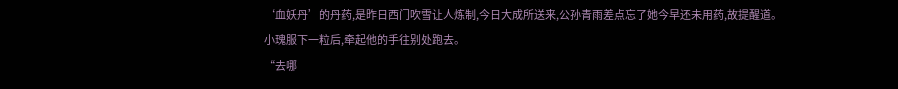‘血妖丹’的丹药,是昨日西门吹雪让人炼制,今日大成所送来,公孙青雨差点忘了她今早还未用药,故提醒道。
小瑰服下一粒后,牵起他的手往别处跑去。
“去哪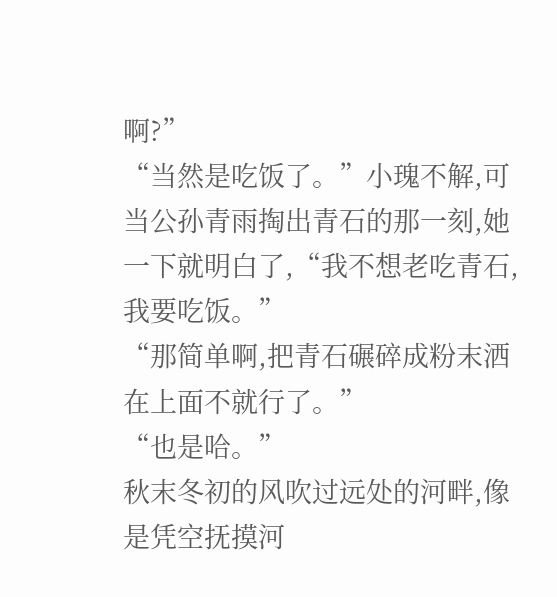啊?”
“当然是吃饭了。”小瑰不解,可当公孙青雨掏出青石的那一刻,她一下就明白了,“我不想老吃青石,我要吃饭。”
“那简单啊,把青石碾碎成粉末洒在上面不就行了。”
“也是哈。”
秋末冬初的风吹过远处的河畔,像是凭空抚摸河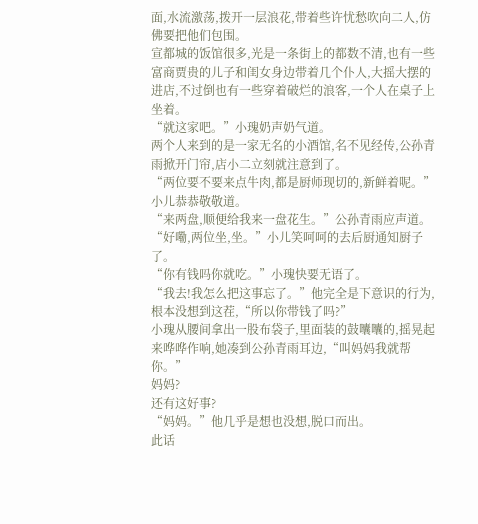面,水流激荡,拨开一层浪花,带着些许忧愁吹向二人,仿佛要把他们包围。
宣都城的饭馆很多,光是一条街上的都数不清,也有一些富商贾贵的儿子和闺女身边带着几个仆人,大摇大摆的进店,不过倒也有一些穿着破烂的浪客,一个人在桌子上坐着。
“就这家吧。”小瑰奶声奶气道。
两个人来到的是一家无名的小酒馆,名不见经传,公孙青雨掀开门帘,店小二立刻就注意到了。
“两位要不要来点牛肉,都是厨师现切的,新鲜着呢。”小儿恭恭敬敬道。
“来两盘,顺便给我来一盘花生。”公孙青雨应声道。
“好嘞,两位坐,坐。”小儿笑呵呵的去后厨通知厨子了。
“你有钱吗你就吃。”小瑰快要无语了。
“我去!我怎么把这事忘了。”他完全是下意识的行为,根本没想到这茬,“所以你带钱了吗?”
小瑰从腰间拿出一股布袋子,里面装的鼓囔囔的,摇晃起来哗哗作响,她凑到公孙青雨耳边,“叫妈妈我就帮你。”
妈妈?
还有这好事?
“妈妈。”他几乎是想也没想,脱口而出。
此话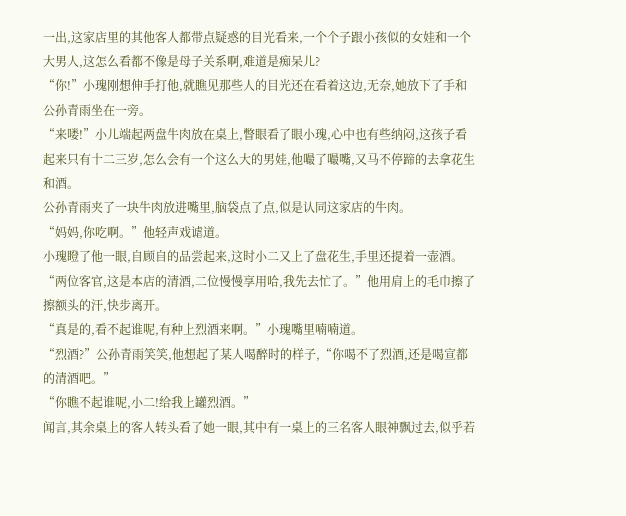一出,这家店里的其他客人都带点疑惑的目光看来,一个个子跟小孩似的女娃和一个大男人,这怎么看都不像是母子关系啊,难道是痴呆儿?
“你!”小瑰刚想伸手打他,就瞧见那些人的目光还在看着这边,无奈,她放下了手和公孙青雨坐在一旁。
“来喽!”小儿端起两盘牛肉放在桌上,瞥眼看了眼小瑰,心中也有些纳闷,这孩子看起来只有十二三岁,怎么会有一个这么大的男娃,他嘬了嘬嘴,又马不停蹄的去拿花生和酒。
公孙青雨夹了一块牛肉放进嘴里,脑袋点了点,似是认同这家店的牛肉。
“妈妈,你吃啊。”他轻声戏谑道。
小瑰瞪了他一眼,自顾自的品尝起来,这时小二又上了盘花生,手里还提着一壶酒。“两位客官,这是本店的清酒,二位慢慢享用哈,我先去忙了。”他用肩上的毛巾擦了擦额头的汗,快步离开。
“真是的,看不起谁呢,有种上烈酒来啊。”小瑰嘴里喃喃道。
“烈酒?”公孙青雨笑笑,他想起了某人喝醉时的样子,“你喝不了烈酒,还是喝宣都的清酒吧。”
“你瞧不起谁呢,小二!给我上罐烈酒。”
闻言,其余桌上的客人转头看了她一眼,其中有一桌上的三名客人眼神飘过去,似乎若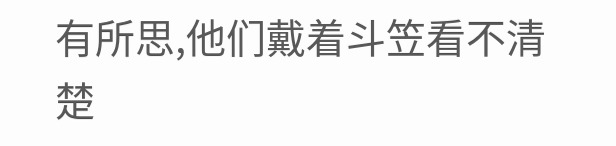有所思,他们戴着斗笠看不清楚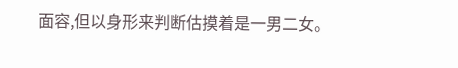面容,但以身形来判断估摸着是一男二女。